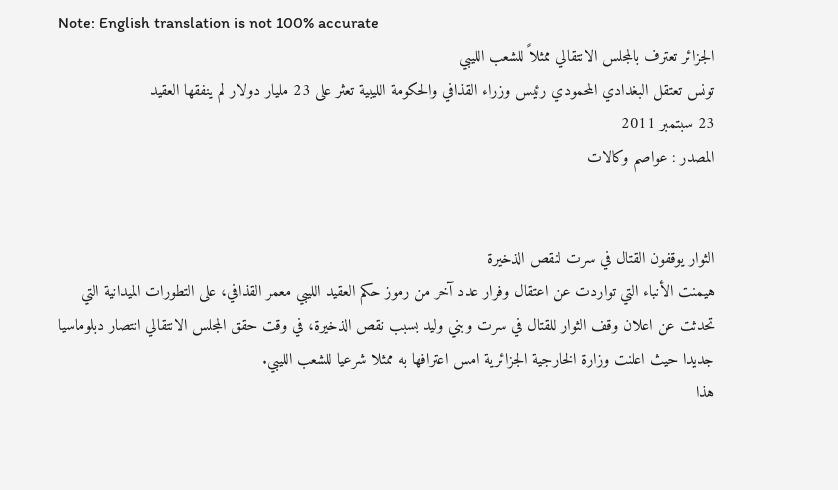Note: English translation is not 100% accurate
الجزائر تعترف بالمجلس الانتقالي ممثلاً للشعب الليبي
تونس تعتقل البغدادي المحمودي رئيس وزراء القذافي والحكومة الليبية تعثر على 23 مليار دولار لم ينفقها العقيد
23 سبتمبر 2011
المصدر : عواصم وكالات


الثوار يوقفون القتال في سرت لنقص الذخيرة
هيمنت الأنباء التي تواردت عن اعتقال وفرار عدد آخر من رموز حكم العقيد الليبي معمر القذافي، على التطورات الميدانية التي تحدثت عن اعلان وقف الثوار للقتال في سرت وبني وليد بسبب نقص الذخيرة، في وقت حقق المجلس الانتقالي انتصار دبلوماسيا جديدا حيث اعلنت وزارة الخارجية الجزائرية امس اعترافها به ممثلا شرعيا للشعب الليبي.
هذا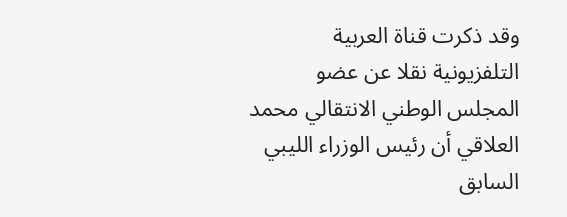وقد ذكرت قناة العربية التلفزيونية نقلا عن عضو المجلس الوطني الانتقالي محمد العلاقي أن رئيس الوزراء الليبي السابق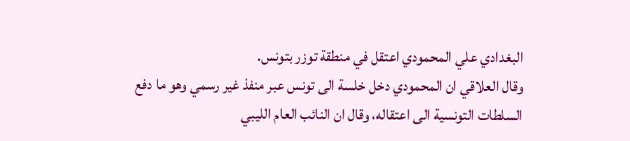البغدادي علي المحمودي اعتقل في منطقة توزر بتونس.
وقال العلاقي ان المحمودي دخل خلسة الى تونس عبر منفذ غير رسمي وهو ما دفع السلطات التونسية الى اعتقاله، وقال ان النائب العام الليبي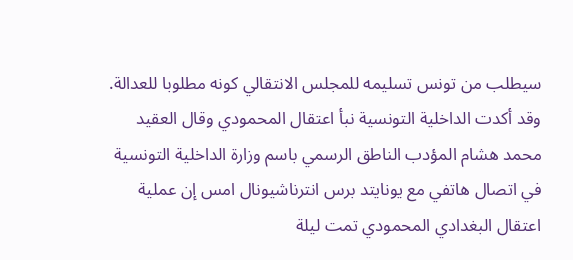سيطلب من تونس تسليمه للمجلس الانتقالي كونه مطلوبا للعدالة.
وقد أكدت الداخلية التونسية نبأ اعتقال المحمودي وقال العقيد محمد هشام المؤدب الناطق الرسمي باسم وزارة الداخلية التونسية في اتصال هاتفي مع يونايتد برس انترناشيونال امس إن عملية اعتقال البغدادي المحمودي تمت ليلة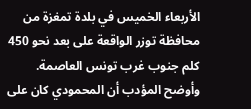الأربعاء الخميس في بلدة تمغزة من محافظة توزر الواقعة على بعد نحو 450 كلم جنوب غرب تونس العاصمة.
وأوضح المؤدب أن المحمودي كان على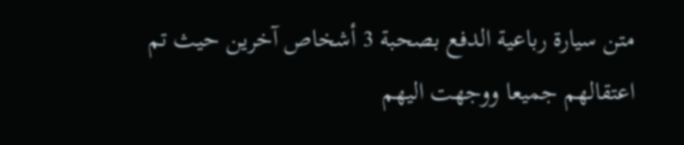متن سيارة رباعية الدفع بصحبة 3 أشخاص آخرين حيث تم اعتقالهم جميعا ووجهت اليهم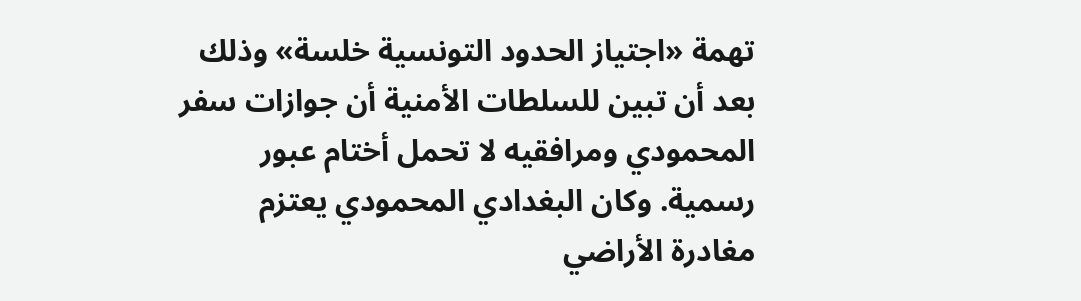تهمة «اجتياز الحدود التونسية خلسة» وذلك بعد أن تبين للسلطات الأمنية أن جوازات سفر المحمودي ومرافقيه لا تحمل أختام عبور رسمية. وكان البغدادي المحمودي يعتزم مغادرة الأراضي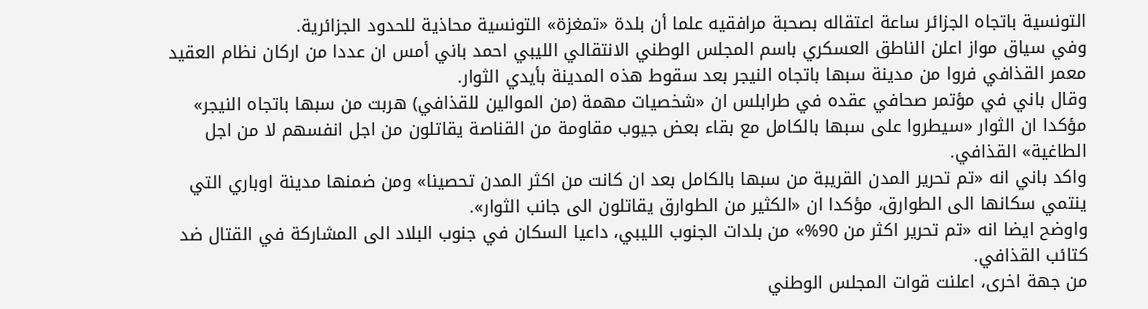التونسية باتجاه الجزائر ساعة اعتقاله بصحبة مرافقيه علما أن بلدة «تمغزة» التونسية محاذية للحدود الجزائرية.
وفي سياق مواز اعلن الناطق العسكري باسم المجلس الوطني الانتقالي الليبي احمد باني أمس ان عددا من اركان نظام العقيد معمر القذافي فروا من مدينة سبها باتجاه النيجر بعد سقوط هذه المدينة بأيدي الثوار.
وقال باني في مؤتمر صحافي عقده في طرابلس ان «شخصيات مهمة (من الموالين للقذافي) هربت من سبها باتجاه النيجر» مؤكدا ان الثوار «سيطروا على سبها بالكامل مع بقاء بعض جيوب مقاومة من القناصة يقاتلون من اجل انفسهم لا من اجل الطاغية» القذافي.
واكد باني انه «تم تحرير المدن القريبة من سبها بالكامل بعد ان كانت من اكثر المدن تحصينا» ومن ضمنها مدينة اوباري التي ينتمي سكانها الى الطوارق، مؤكدا ان «الكثير من الطوارق يقاتلون الى جانب الثوار».
واوضح ايضا انه «تم تحرير اكثر من 90%» من بلدات الجنوب الليبي، داعيا السكان في جنوب البلاد الى المشاركة في القتال ضد كتائب القذافي.
من جهة اخرى، اعلنت قوات المجلس الوطني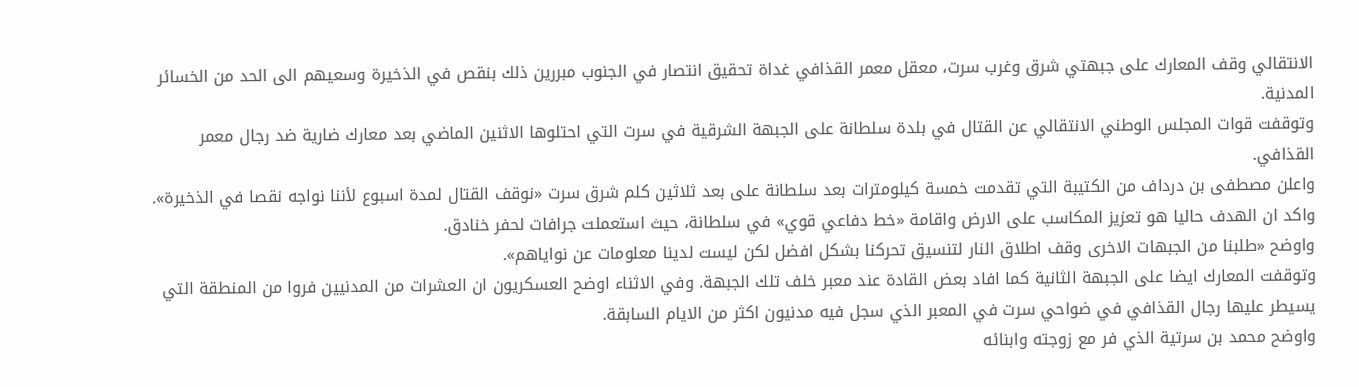الانتقالي وقف المعارك على جبهتي شرق وغرب سرت، معقل معمر القذافي غداة تحقيق انتصار في الجنوب مبررين ذلك بنقص في الذخيرة وسعيهم الى الحد من الخسائر المدنية.
وتوقفت قوات المجلس الوطني الانتقالي عن القتال في بلدة سلطانة على الجبهة الشرقية في سرت التي احتلوها الاثنين الماضي بعد معارك ضارية ضد رجال معمر القذافي.
واعلن مصطفى بن درداف من الكتيبة التي تقدمت خمسة كيلومترات بعد سلطانة على بعد ثلاثين كلم شرق سرت «نوقف القتال لمدة اسبوع لأننا نواجه نقصا في الذخيرة».
واكد ان الهدف حاليا هو تعزيز المكاسب على الارض واقامة «خط دفاعي قوي» في سلطانة، حيث استعملت جرافات لحفر خنادق.
واوضح «طلبنا من الجبهات الاخرى وقف اطلاق النار لتنسيق تحركنا بشكل افضل لكن ليست لدينا معلومات عن نواياهم».
وتوقفت المعارك ايضا على الجبهة الثانية كما افاد بعض القادة عند معبر خلف تلك الجبهة. وفي الاثناء اوضح العسكريون ان العشرات من المدنيين فروا من المنطقة التي يسيطر عليها رجال القذافي في ضواحي سرت في المعبر الذي سجل فيه مدنيون اكثر من الايام السابقة.
واوضح محمد بن سرتية الذي فر مع زوجته وابنائه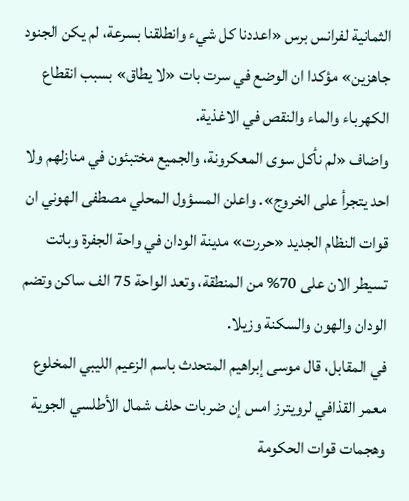الثمانية لفرانس برس «اعددنا كل شيء وانطلقنا بسرعة، لم يكن الجنود جاهزين» مؤكدا ان الوضع في سرت بات «لا يطاق» بسبب انقطاع الكهرباء والماء والنقص في الاغذية.
واضاف «لم نأكل سوى المعكرونة، والجميع مختبئون في منازلهم ولا احد يتجرأ على الخروج». واعلن المسؤول المحلي مصطفى الهوني ان قوات النظام الجديد «حررت» مدينة الودان في واحة الجفرة وباتت تسيطر الان على 70% من المنطقة، وتعد الواحة 75 الف ساكن وتضم الودان والهون والسكنة وزيلا.
في المقابل، قال موسى إبراهيم المتحدث باسم الزعيم الليبي المخلوع معمر القذافي لرويترز امس إن ضربات حلف شمال الأطلسي الجوية وهجمات قوات الحكومة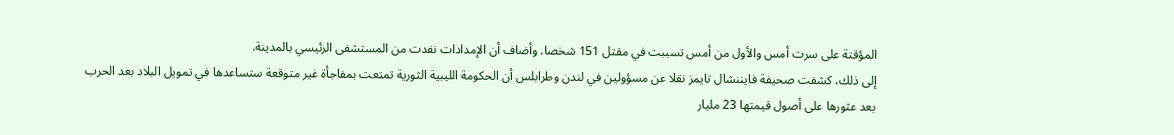المؤقتة على سرت أمس والأول من أمس تسببت في مقتل 151 شخصا. وأضاف أن الإمدادات نفدت من المستشفى الرئيسي بالمدينة.
إلى ذلك، كشفت صحيفة فايننشال تايمز نقلا عن مسؤولين في لندن وطرابلس أن الحكومة الليبية الثورية تمتعت بمفاجأة غير متوقعة ستساعدها في تمويل البلاد بعد الحرب بعد عثورها على أصول قيمتها 23 مليار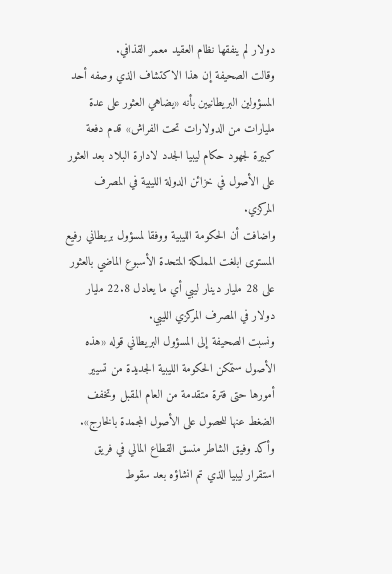دولار لم ينفقها نظام العقيد معمر القذافي.
وقالت الصحيفة إن هذا الاكتشاف الذي وصفه أحد المسؤولين البريطانيين بأنه «يضاهي العثور على عدة مليارات من الدولارات تحت الفراش» قدم دفعة كبيرة لجهود حكام ليبيا الجدد لادارة البلاد بعد العثور على الأصول في خزائن الدولة الليبية في المصرف المركزي.
واضافت أن الحكومة الليبية ووفقا لمسؤول بريطاني رفيع المستوى ابلغت المملكة المتحدة الأسبوع الماضي بالعثور على 28 مليار دينار ليبي أي ما يعادل 22.8 مليار دولار في المصرف المركزي الليبي.
ونسبت الصحيفة إلى المسؤول البريطاني قوله «هذه الأصول ستمكن الحكومة الليبية الجديدة من تسيير أمورها حتى فترة متقدمة من العام المقبل وتخفف الضغط عنها للحصول على الأصول المجمدة بالخارج».
وأكد وفيق الشاطر منسق القطاع المالي في فريق استقرار ليبيا الذي تم انشاؤه بعد سقوط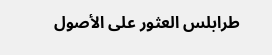طرابلس العثور على الأصول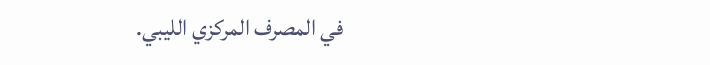في المصرف المركزي الليبي.